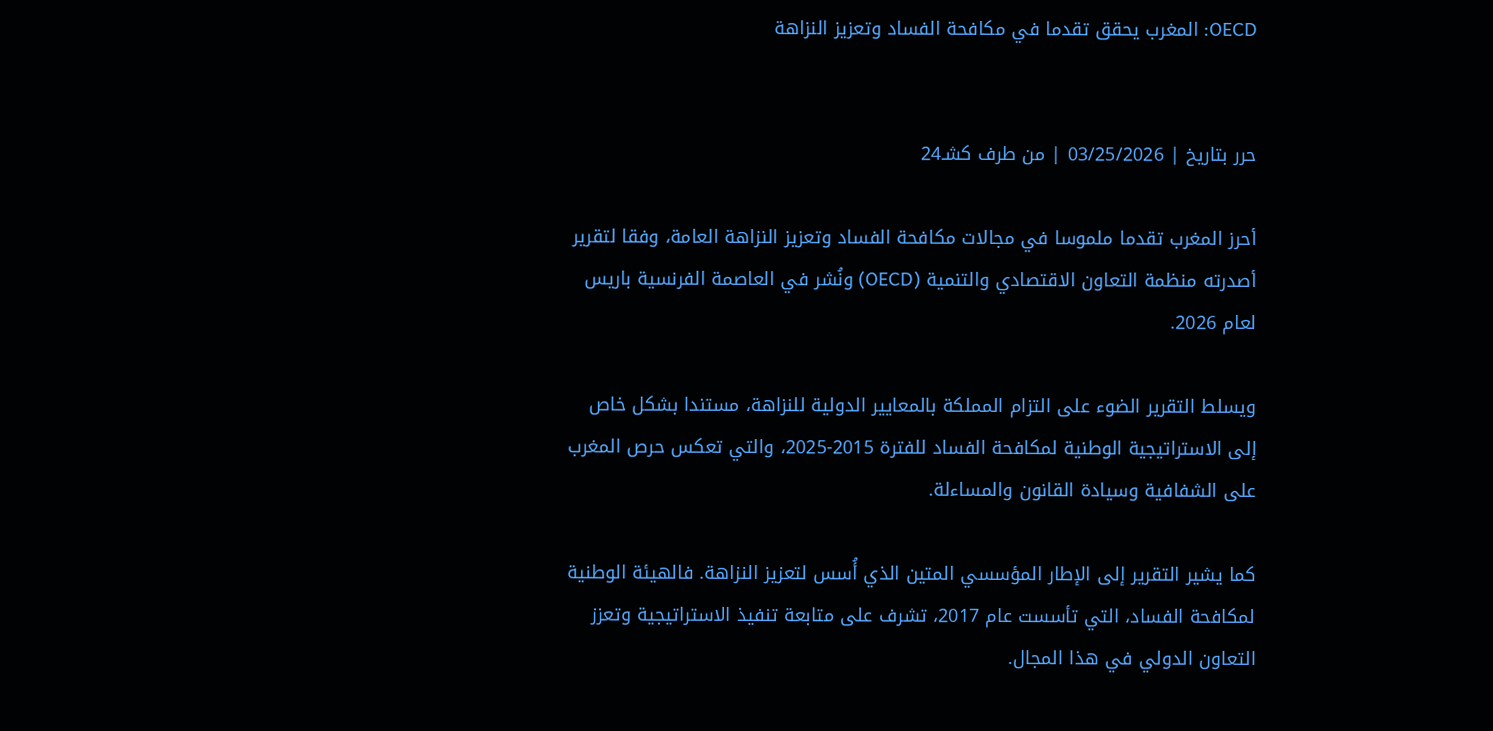OECD: المغرب يحقق تقدما في مكافحة الفساد وتعزيز النزاهة


حرر بتاريخ | 03/25/2026 | من طرف كشـ24

أحرز المغرب تقدما ملموسا في مجالات مكافحة الفساد وتعزيز النزاهة العامة، وفقا لتقرير أصدرته منظمة التعاون الاقتصادي والتنمية (OECD) ونُشر في العاصمة الفرنسية باريس لعام 2026.

ويسلط التقرير الضوء على التزام المملكة بالمعايير الدولية للنزاهة، مستندا بشكل خاص إلى الاستراتيجية الوطنية لمكافحة الفساد للفترة 2015-2025، والتي تعكس حرص المغرب على الشفافية وسيادة القانون والمساءلة.

كما يشير التقرير إلى الإطار المؤسسي المتين الذي أُسس لتعزيز النزاهة. فالهيئة الوطنية لمكافحة الفساد، التي تأسست عام 2017، تشرف على متابعة تنفيذ الاستراتيجية وتعزز التعاون الدولي في هذا المجال.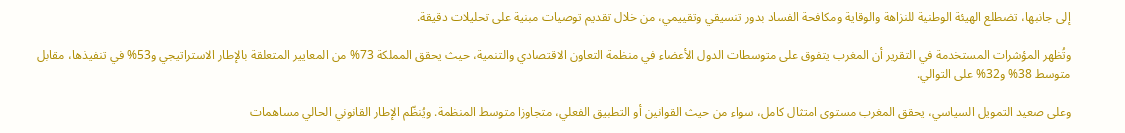إلى جانبها، تضطلع الهيئة الوطنية للنزاهة والوقاية ومكافحة الفساد بدور تنسيقي وتقييمي، من خلال تقديم توصيات مبنية على تحليلات دقيقة.

وتُظهر المؤشرات المستخدمة في التقرير أن المغرب يتفوق على متوسطات الدول الأعضاء في منظمة التعاون الاقتصادي والتنمية، حيث يحقق المملكة 73% من المعايير المتعلقة بالإطار الاستراتيجي و53% في تنفيذها، مقابل متوسط 38% و32% على التوالي.

وعلى صعيد التمويل السياسي، يحقق المغرب مستوى امتثال كامل، سواء من حيث القوانين أو التطبيق الفعلي، متجاوزا متوسط المنظمة. ويُنظّم الإطار القانوني الحالي مساهمات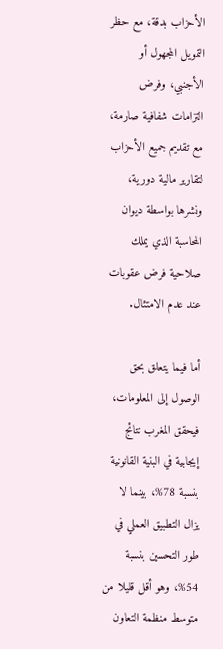الأحزاب بدقة، مع حظر التمويل المجهول أو الأجنبي، وفرض التزامات شفافية صارمة، مع تقديم جميع الأحزاب لتقارير مالية دورية، ونشرها بواسطة ديوان المحاسبة الذي يملك صلاحية فرض عقوبات عند عدم الامتثال.

أما فيما يتعلق بحق الوصول إلى المعلومات، فيحقق المغرب نتائج إيجابية في البنية القانونية بنسبة 78%، بينما لا يزال التطبيق العملي في طور التحسين بنسبة 54%، وهو أقل قليلا من متوسط منظمة التعاون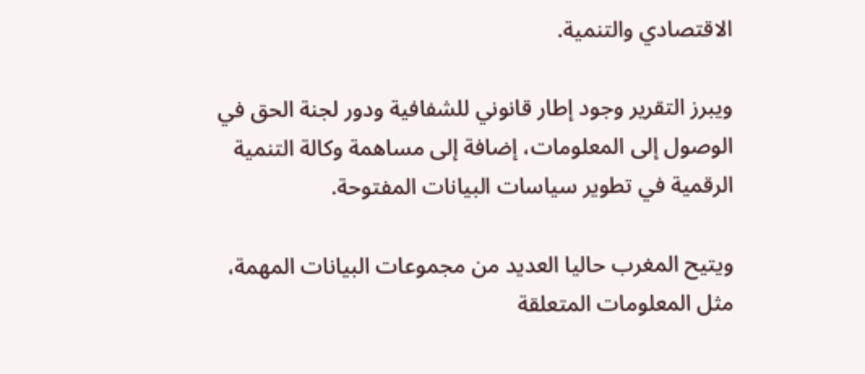الاقتصادي والتنمية.

ويبرز التقرير وجود إطار قانوني للشفافية ودور لجنة الحق في الوصول إلى المعلومات، إضافة إلى مساهمة وكالة التنمية الرقمية في تطوير سياسات البيانات المفتوحة.

ويتيح المغرب حاليا العديد من مجموعات البيانات المهمة، مثل المعلومات المتعلقة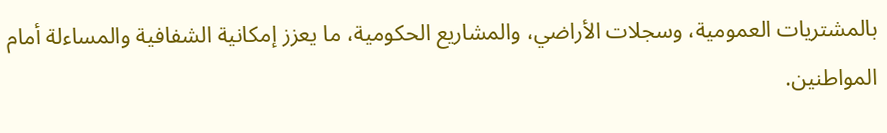بالمشتريات العمومية، وسجلات الأراضي، والمشاريع الحكومية، ما يعزز إمكانية الشفافية والمساءلة أمام المواطنين.